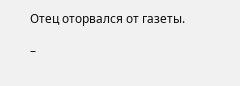Отец оторвался от газеты.

–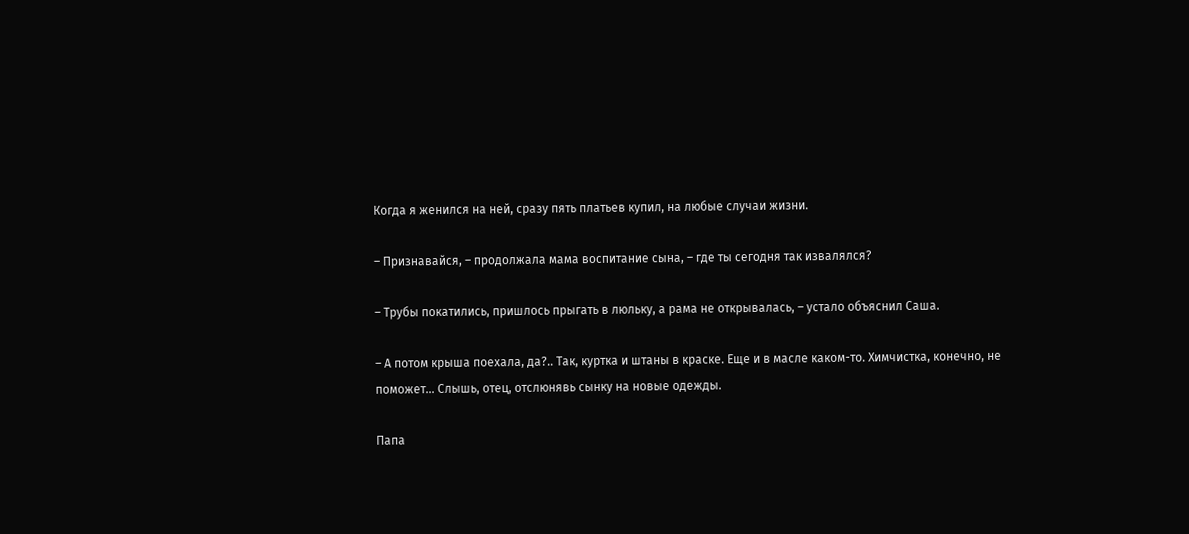Когда я женился на ней, сразу пять платьев купил, на любые случаи жизни.

– Признавайся, – продолжала мама воспитание сына, – где ты сегодня так извалялся?

– Трубы покатились, пришлось прыгать в люльку, а рама не открывалась, – устало объяснил Саша.

– А потом крыша поехала, да?.. Так, куртка и штаны в краске. Еще и в масле каком-то. Химчистка, конечно, не поможет… Слышь, отец, отслюнявь сынку на новые одежды.

Папа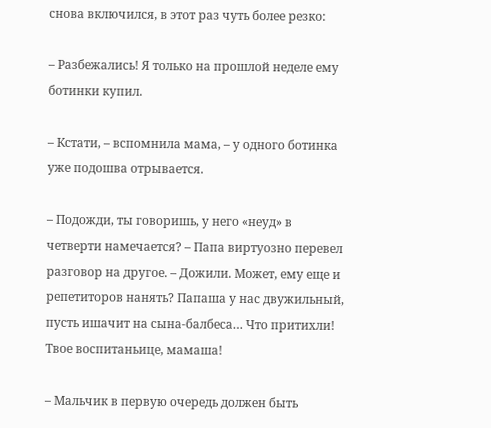снова включился, в этот раз чуть более резко:

– Разбежались! Я только на прошлой неделе ему ботинки купил.

– Кстати, – вспомнила мама, – у одного ботинка уже подошва отрывается.

– Подожди, ты говоришь, у него «неуд» в четверти намечается? – Папа виртуозно перевел разговор на другое. – Дожили. Может, ему еще и репетиторов нанять? Папаша у нас двужильный, пусть ишачит на сына-балбеса… Что притихли! Твое воспитаньице, мамаша!

– Мальчик в первую очередь должен быть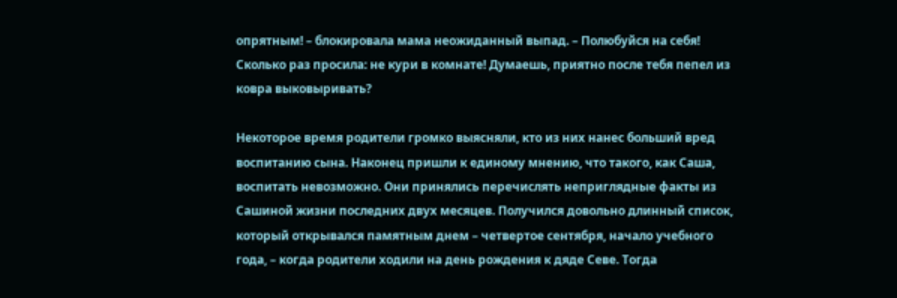опрятным! – блокировала мама неожиданный выпад. – Полюбуйся на себя! Сколько раз просила: не кури в комнате! Думаешь, приятно после тебя пепел из ковра выковыривать?

Некоторое время родители громко выясняли, кто из них нанес больший вред воспитанию сына. Наконец пришли к единому мнению, что такого, как Саша, воспитать невозможно. Они принялись перечислять неприглядные факты из Сашиной жизни последних двух месяцев. Получился довольно длинный список, который открывался памятным днем – четвертое сентября, начало учебного года, – когда родители ходили на день рождения к дяде Севе. Тогда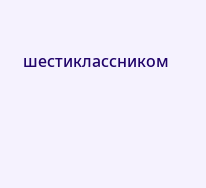шестиклассником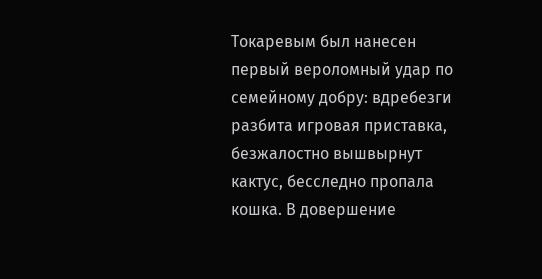Токаревым был нанесен первый вероломный удар по семейному добру: вдребезги разбита игровая приставка, безжалостно вышвырнут кактус, бесследно пропала кошка. В довершение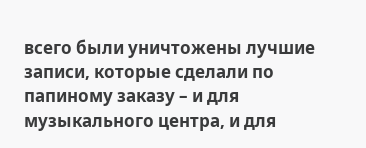всего были уничтожены лучшие записи, которые сделали по папиному заказу – и для музыкального центра, и для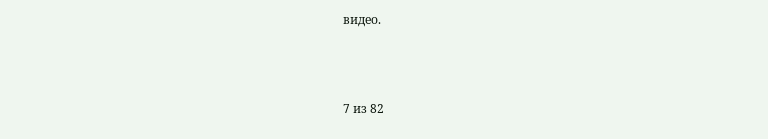видео.



7 из 82